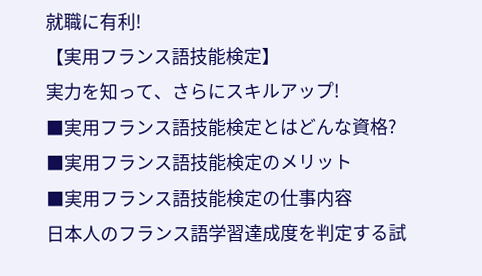就職に有利!
【実用フランス語技能検定】
実力を知って、さらにスキルアップ!
■実用フランス語技能検定とはどんな資格?
■実用フランス語技能検定のメリット
■実用フランス語技能検定の仕事内容
日本人のフランス語学習達成度を判定する試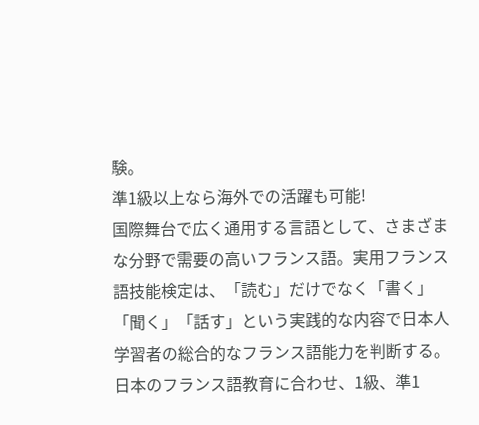験。
準1級以上なら海外での活躍も可能!
国際舞台で広く通用する言語として、さまざまな分野で需要の高いフランス語。実用フランス語技能検定は、「読む」だけでなく「書く」「聞く」「話す」という実践的な内容で日本人学習者の総合的なフランス語能力を判断する。
日本のフランス語教育に合わせ、1級、準1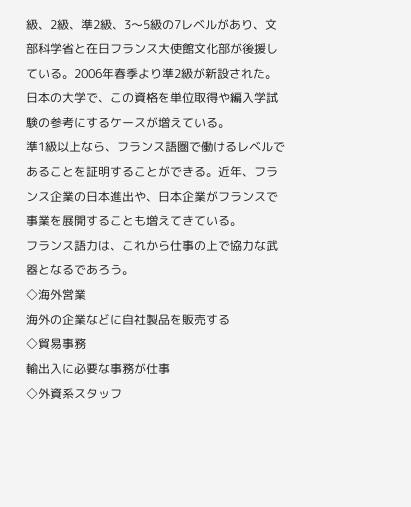級、2級、準2級、3〜5級の7レベルがあり、文部科学省と在日フランス大使館文化部が後援している。2006年春季より準2級が新設された。
日本の大学で、この資格を単位取得や編入学試験の参考にするケースが増えている。
準1級以上なら、フランス語圏で働けるレベルであることを証明することができる。近年、フランス企業の日本進出や、日本企業がフランスで事業を展開することも増えてきている。
フランス語力は、これから仕事の上で協力な武器となるであろう。
◇海外営業
海外の企業などに自社製品を販売する
◇貿易事務
輸出入に必要な事務が仕事
◇外資系スタッフ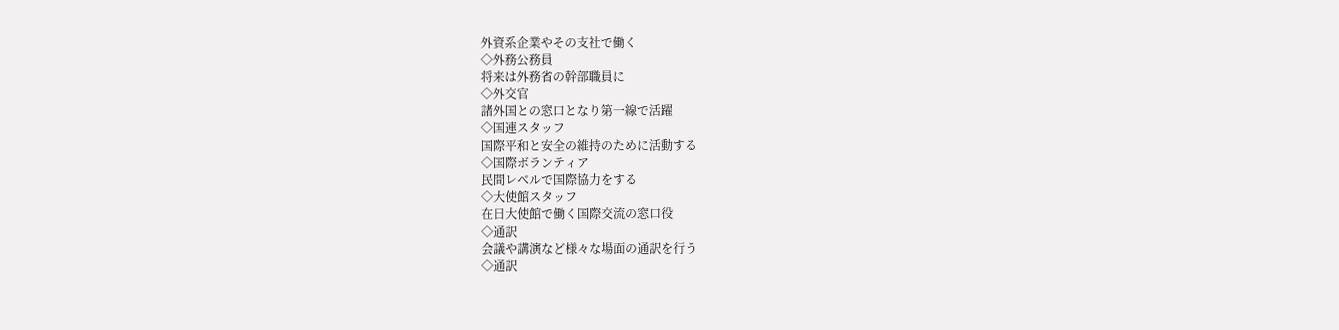外資系企業やその支社で働く
◇外務公務員
将来は外務省の幹部職員に
◇外交官
諸外国との窓口となり第一線で活躍
◇国連スタッフ
国際平和と安全の維持のために活動する
◇国際ボランティア
民間レベルで国際協力をする
◇大使館スタッフ
在日大使館で働く国際交流の窓口役
◇通訳
会議や講演など様々な場面の通訳を行う
◇通訳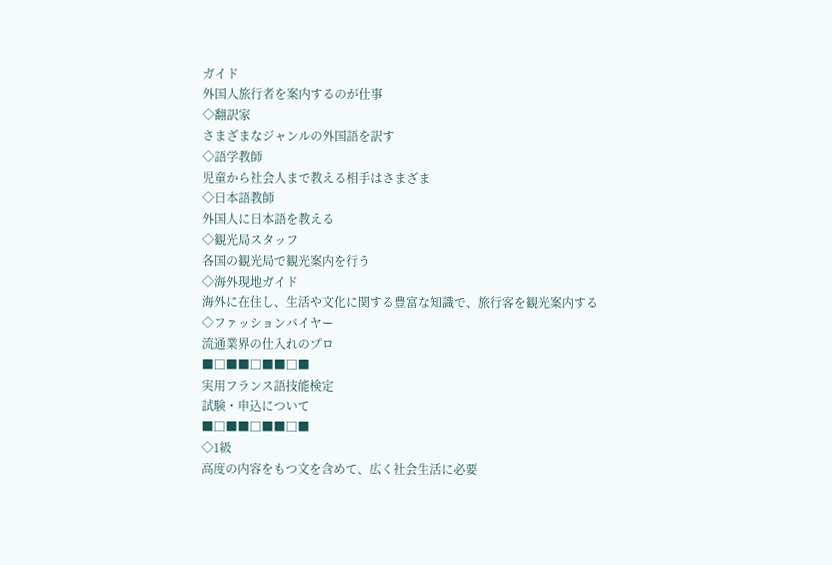ガイド
外国人旅行者を案内するのが仕事
◇翻訳家
さまざまなジャンルの外国語を訳す
◇語学教師
児童から社会人まで教える相手はさまざま
◇日本語教師
外国人に日本語を教える
◇観光局スタッフ
各国の観光局で観光案内を行う
◇海外現地ガイド
海外に在住し、生活や文化に関する豊富な知識で、旅行客を観光案内する
◇ファッションバイヤー
流通業界の仕入れのプロ
■□■■□■■□■
実用フランス語技能検定
試験・申込について
■□■■□■■□■
◇1級
高度の内容をもつ文を含めて、広く社会生活に必要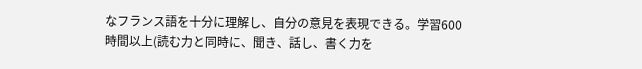なフランス語を十分に理解し、自分の意見を表現できる。学習600時間以上(読む力と同時に、聞き、話し、書く力を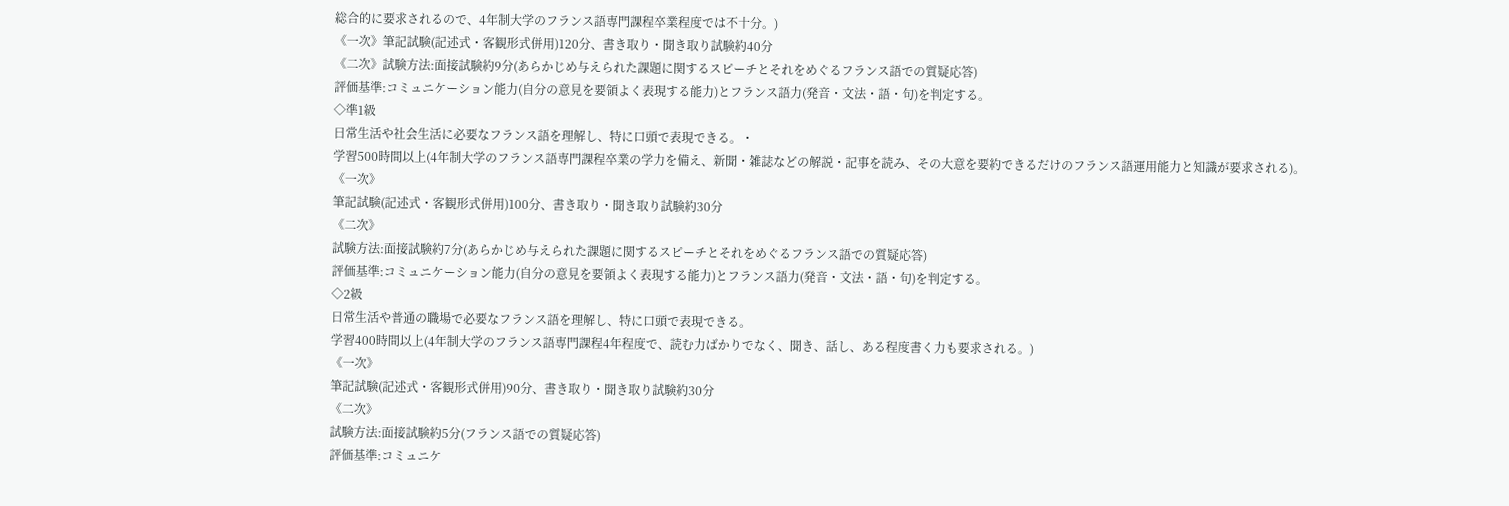総合的に要求されるので、4年制大学のフランス語専門課程卒業程度では不十分。)
《一次》筆記試験(記述式・客観形式併用)120分、書き取り・聞き取り試験約40分
《二次》試験方法:面接試験約9分(あらかじめ与えられた課題に関するスピーチとそれをめぐるフランス語での質疑応答)
評価基準:コミュニケーション能力(自分の意見を要領よく表現する能力)とフランス語力(発音・文法・語・句)を判定する。
◇準1級
日常生活や社会生活に必要なフランス語を理解し、特に口頭で表現できる。・
学習500時間以上(4年制大学のフランス語専門課程卒業の学力を備え、新聞・雑誌などの解説・記事を読み、その大意を要約できるだけのフランス語運用能力と知識が要求される)。
《一次》
筆記試験(記述式・客観形式併用)100分、書き取り・聞き取り試験約30分
《二次》
試験方法:面接試験約7分(あらかじめ与えられた課題に関するスピーチとそれをめぐるフランス語での質疑応答)
評価基準:コミュニケーション能力(自分の意見を要領よく表現する能力)とフランス語力(発音・文法・語・句)を判定する。
◇2級
日常生活や普通の職場で必要なフランス語を理解し、特に口頭で表現できる。
学習400時間以上(4年制大学のフランス語専門課程4年程度で、読む力ばかりでなく、聞き、話し、ある程度書く力も要求される。)
《一次》
筆記試験(記述式・客観形式併用)90分、書き取り・聞き取り試験約30分
《二次》
試験方法:面接試験約5分(フランス語での質疑応答)
評価基準:コミュニケ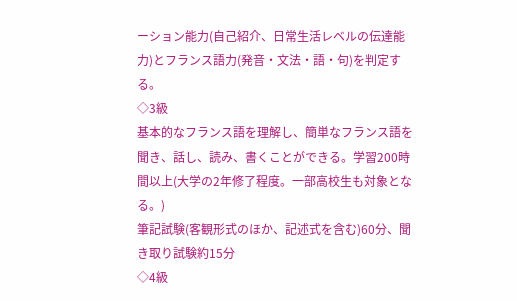ーション能力(自己紹介、日常生活レベルの伝達能力)とフランス語力(発音・文法・語・句)を判定する。
◇3級
基本的なフランス語を理解し、簡単なフランス語を聞き、話し、読み、書くことができる。学習200時間以上(大学の2年修了程度。一部高校生も対象となる。)
筆記試験(客観形式のほか、記述式を含む)60分、聞き取り試験約15分
◇4級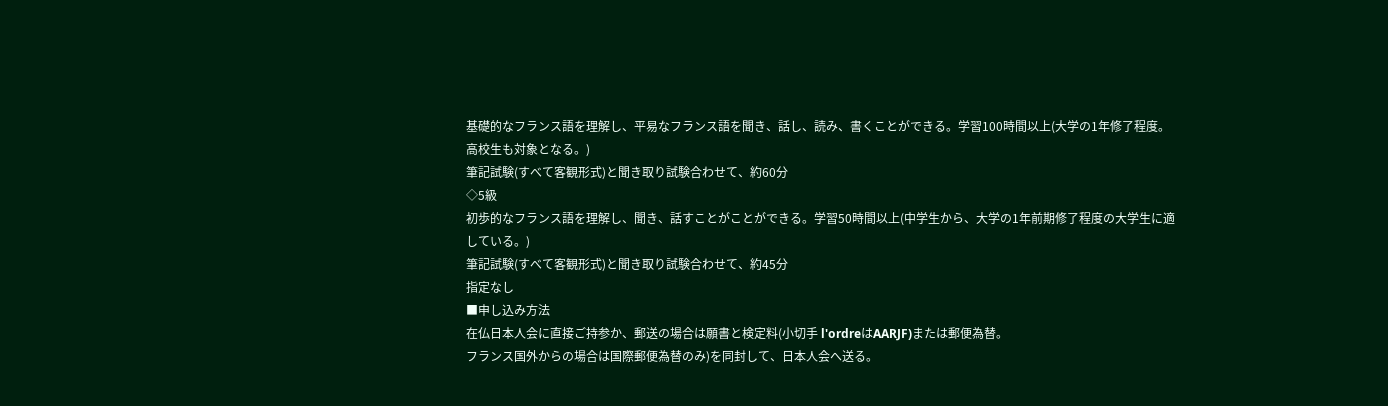基礎的なフランス語を理解し、平易なフランス語を聞き、話し、読み、書くことができる。学習100時間以上(大学の1年修了程度。高校生も対象となる。)
筆記試験(すべて客観形式)と聞き取り試験合わせて、約60分
◇5級
初歩的なフランス語を理解し、聞き、話すことがことができる。学習50時間以上(中学生から、大学の1年前期修了程度の大学生に適している。)
筆記試験(すべて客観形式)と聞き取り試験合わせて、約45分
指定なし
■申し込み方法
在仏日本人会に直接ご持参か、郵送の場合は願書と検定料(小切手 l'ordreはAARJF)または郵便為替。
フランス国外からの場合は国際郵便為替のみ)を同封して、日本人会へ送る。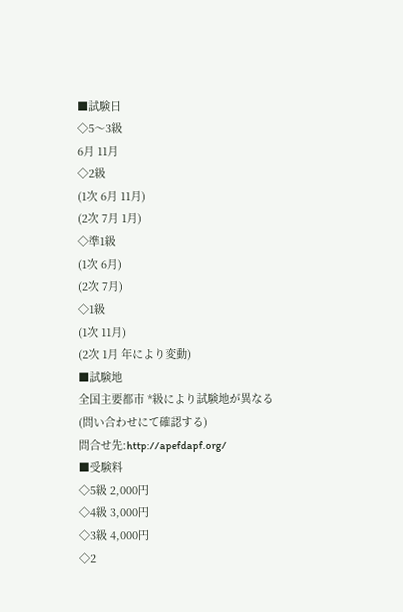■試験日
◇5〜3級
6月 11月
◇2級
(1次 6月 11月)
(2次 7月 1月)
◇準1級
(1次 6月)
(2次 7月)
◇1級
(1次 11月)
(2次 1月 年により変動)
■試験地
全国主要都市 *級により試験地が異なる
(問い合わせにて確認する)
問合せ先:http://apefdapf.org/
■受験料
◇5級 2,000円
◇4級 3,000円
◇3級 4,000円
◇2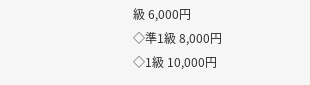級 6,000円
◇準1級 8,000円
◇1級 10,000円